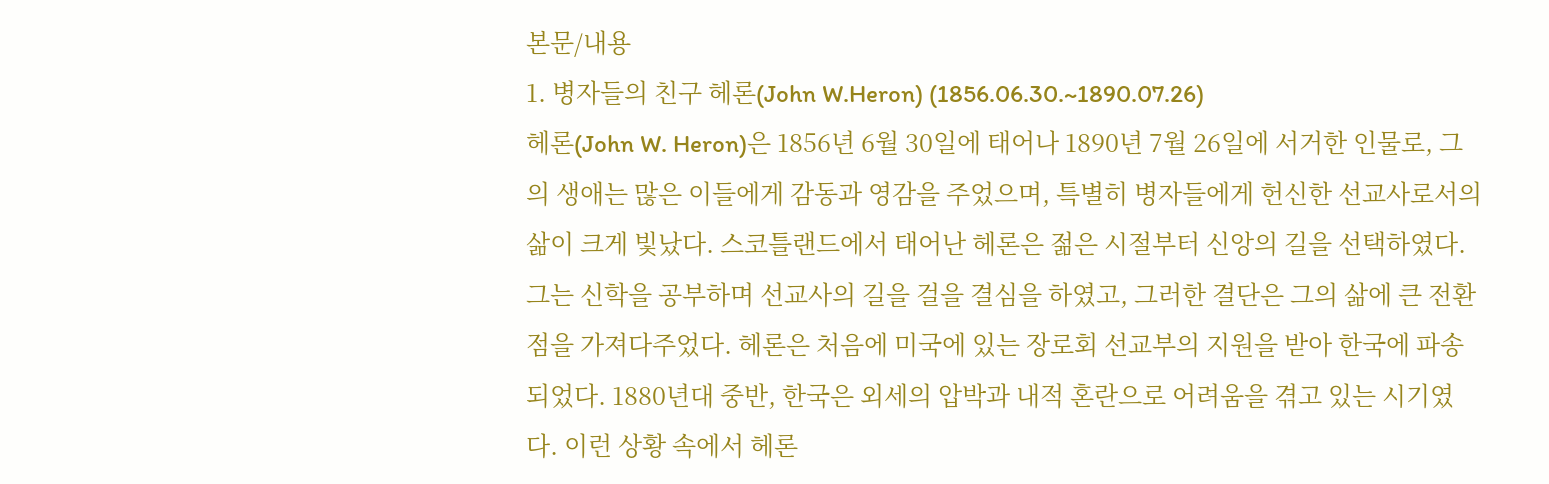본문/내용
1. 병자들의 친구 헤론(John W.Heron) (1856.06.30.~1890.07.26)
헤론(John W. Heron)은 1856년 6월 30일에 태어나 1890년 7월 26일에 서거한 인물로, 그의 생애는 많은 이들에게 감동과 영감을 주었으며, 특별히 병자들에게 헌신한 선교사로서의 삶이 크게 빛났다. 스코틀랜드에서 태어난 헤론은 젊은 시절부터 신앙의 길을 선택하였다. 그는 신학을 공부하며 선교사의 길을 걸을 결심을 하였고, 그러한 결단은 그의 삶에 큰 전환점을 가져다주었다. 헤론은 처음에 미국에 있는 장로회 선교부의 지원을 받아 한국에 파송되었다. 1880년대 중반, 한국은 외세의 압박과 내적 혼란으로 어려움을 겪고 있는 시기였다. 이런 상황 속에서 헤론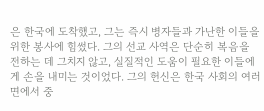은 한국에 도착했고, 그는 즉시 병자들과 가난한 이들을 위한 봉사에 힘썼다. 그의 선교 사역은 단순히 복음을 전하는 데 그치지 않고, 실질적인 도움이 필요한 이들에게 손을 내미는 것이었다. 그의 헌신은 한국 사회의 여러 면에서 중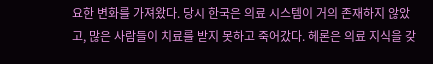요한 변화를 가져왔다. 당시 한국은 의료 시스템이 거의 존재하지 않았고, 많은 사람들이 치료를 받지 못하고 죽어갔다. 헤론은 의료 지식을 갖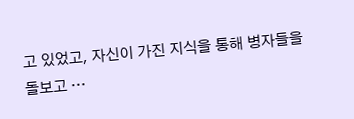고 있었고, 자신이 가진 지식을 통해 병자들을 돌보고 …